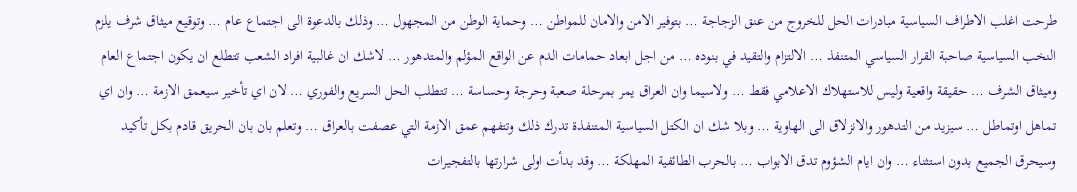طرحت اغلب الاطراف السياسية مبادرات الحل للخروج من عنق الزجاجة … بتوفير الامن والامان للمواطن … وحماية الوطن من المجهول … وذلك بالدعوة الى اجتماع عام … وتوقيع ميثاق شرف يلزم النخب السياسية صاحبة القرار السياسي المتنفذ … الالتزام والتقيد في بنوده … من اجل ابعاد حمامات الدم عن الواقع المؤلم والمتدهور … لاشك ان غالبية افراد الشعب تتطلع ان يكون اجتماع العام وميثاق الشرف … حقيقة واقعية وليس للاستهلاك الاعلامي فقط … ولاسيما وان العراق يمر بمرحلة صعبة وحرجة وحساسة … تتطلب الحل السريع والفوري … لان اي تأخير سيعمق الازمة … وان اي تماهل اوتماطل … سيزيد من التدهور والانزلاق الى الهاوية … وبلا شك ان الكتل السياسية المتنفذة تدرك ذلك وتتفهم عمق الازمة التي عصفت بالعراق … وتعلم بان بان الحريق قادم بكل تأكيد وسيحرق الجميع بدون استثناء … وان ايام الشؤوم تدق الابواب … بالحرب الطائفية المهلكة … وقد بدأت اولى شرارتها بالتفجيرات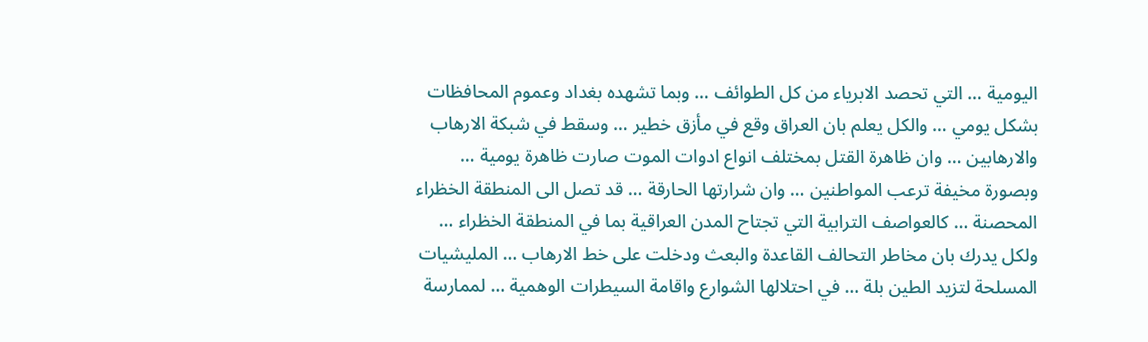اليومية … التي تحصد الابرياء من كل الطوائف … وبما تشهده بغداد وعموم المحافظات بشكل يومي … والكل يعلم بان العراق وقع في مأزق خطير … وسقط في شبكة الارهاب والارهابين … وان ظاهرة القتل بمختلف انواع ادوات الموت صارت ظاهرة يومية … وبصورة مخيفة ترعب المواطنين … وان شرارتها الحارقة … قد تصل الى المنطقة الخظراء المحصنة … كالعواصف الترابية التي تجتاح المدن العراقية بما في المنطقة الخظراء … ولكل يدرك بان مخاطر التحالف القاعدة والبعث ودخلت على خط الارهاب … المليشيات المسلحة لتزيد الطين بلة … في احتلالها الشوارع واقامة السيطرات الوهمية … لممارسة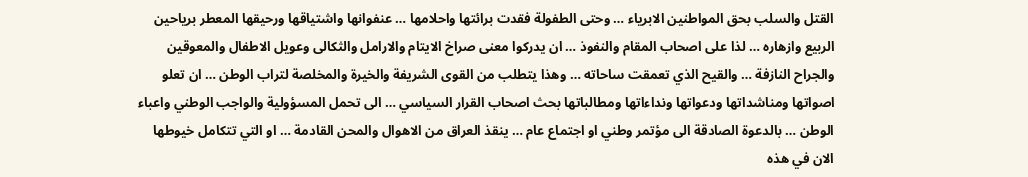القتل والسلب بحق المواطنين الابرياء … وحتى الطفولة فقدت برائتها واحلامها … عنفوانها واشتياقها ورحيقها المعطر برياحين الربيع وازهاره … لذا على اصحاب المقام والنفوذ … ان يدركوا معنى صراخ الايتام والارامل والثكالى وعويل الاطفال والمعوقين والجراح النازفة … والقيح الذي تعمقت ساحاته … وهذا يتطلب من القوى الشريفة والخيرة والمخلصة لتراب الوطن … ان تعلو اصواتها ومناشداتها ودعواتها ونداءاتها ومطالباتها بحث اصحاب القرار السياسي … الى تحمل المسؤولية والواجب الوطني واعباء الوطن … بالدعوة الصادقة الى مؤتمر وطني او اجتماع عام … ينقذ العراق من الاهوال والمحن القادمة … او التي تتكامل خيوطها الان في هذه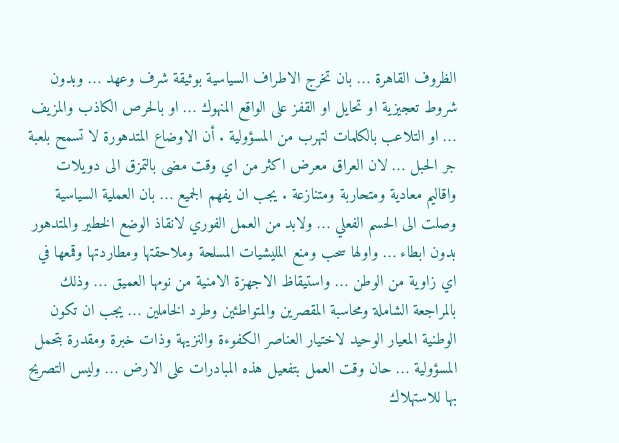الظروف القاهرة … بان تخرج الاطراف السياسية بوثيقة شرف وعهد … وبدون شروط تعجيزية او تحايل او القفز على الواقع المنهوك … او بالحرص الكاذب والمزيف … او التلاعب بالكلمات لتهرب من المسؤولية . أن الاوضاع المتدهورة لا تسمح بلعبة جر الحبل … لان العراق معرض اكثر من اي وقت مضى بالتمزق الى دويلات واقاليم معادية ومتحاربة ومتنازعة . يجب ان يفهم الجميع … بان العملية السياسية وصلت الى الحسم الفعلي … ولابد من العمل الفوري لانقاذ الوضع الخطير والمتدهور بدون ابطاء … واولها سحب ومنع المليشيات المسلحة وملاحقتها ومطاردتها وقمعها في اي زاوية من الوطن … واستيقاظ الاجهزة الامنية من نومها العميق … وذلك بالمراجعة الشاملة ومحاسبة المقصرين والمتواطئين وطرد الخاملين … يجب ان تكون الوطنية المعيار الوحيد لاختيار العناصر الكفوءة والنزيهة وذات خبرة ومقدرة بتحمل المسؤولية … حان وقت العمل بتفعيل هذه المبادرات على الارض … وليس التصريح بها للاستهلاك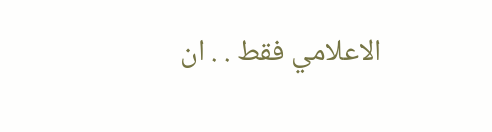الاعلامي فقط . . ان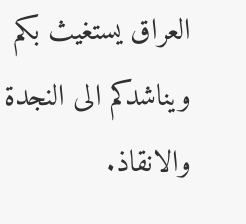العراق يستغيث بكم ويناشدكم الى النجدة والانقاذ.